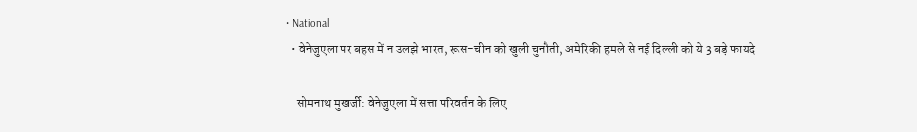• National
  • वेनेजुएला पर बहस में न उलझे भारत, रूस-चीन को खुली चुनौती, अमेरिकी हमले से नई दिल्ली को ये 3 बड़े फायदे

    सोमनाथ मुखर्जी: वेनेजुएला में सत्ता परिवर्तन के लिए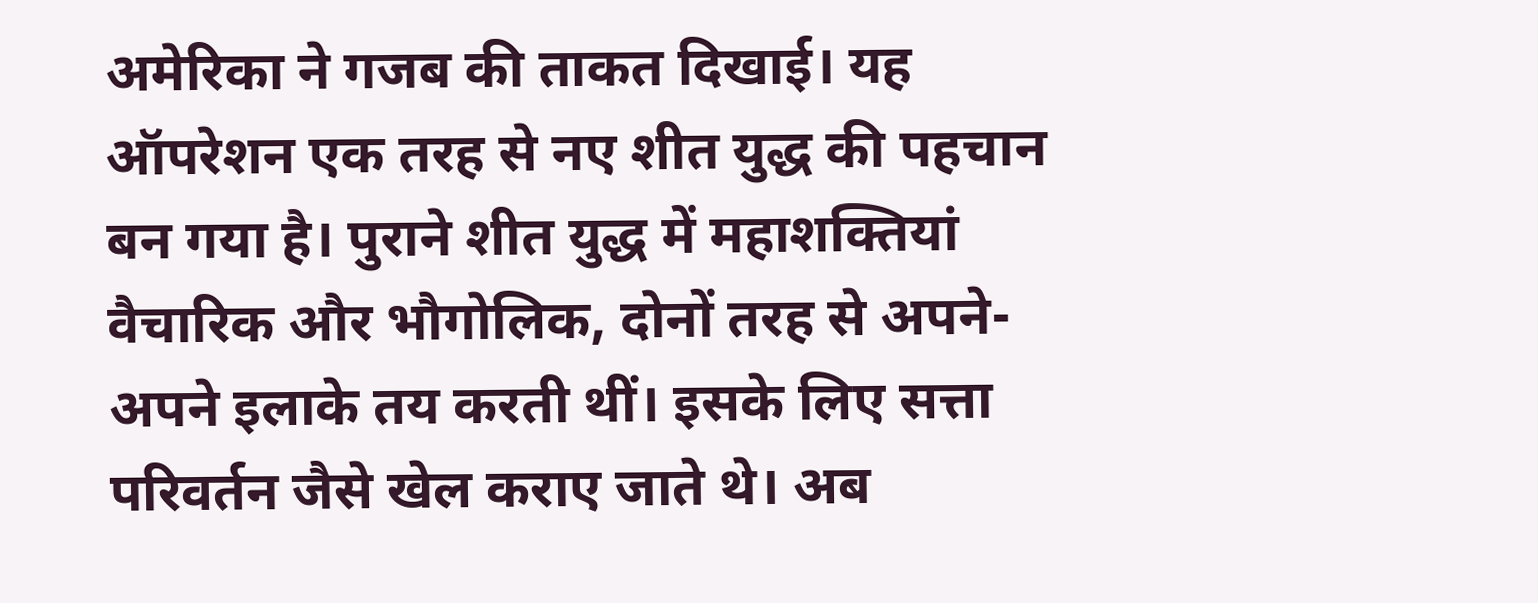अमेरिका ने गजब की ताकत दिखाई। यह ऑपरेशन एक तरह से नए शीत युद्ध की पहचान बन गया है। पुराने शीत युद्ध में महाशक्तियां वैचारिक और भौगोलिक, दोनों तरह से अपने-अपने इलाके तय करती थीं। इसके लिए सत्ता परिवर्तन जैसे खेल कराए जाते थे। अब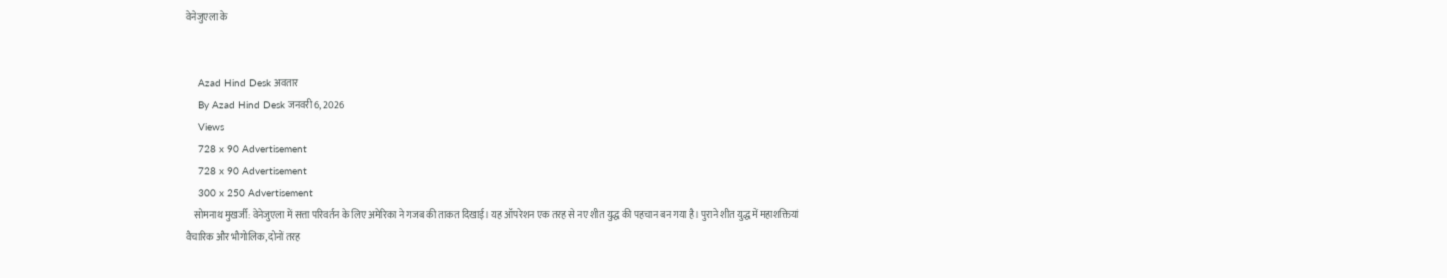वेनेजुएला के


    Azad Hind Desk अवतार
    By Azad Hind Desk जनवरी 6, 2026
    Views
    728 x 90 Advertisement
    728 x 90 Advertisement
    300 x 250 Advertisement
    सोमनाथ मुखर्जी: वेनेजुएला में सत्ता परिवर्तन के लिए अमेरिका ने गजब की ताकत दिखाई। यह ऑपरेशन एक तरह से नए शीत युद्ध की पहचान बन गया है। पुराने शीत युद्ध में महाशक्तियां वैचारिक और भौगोलिक, दोनों तरह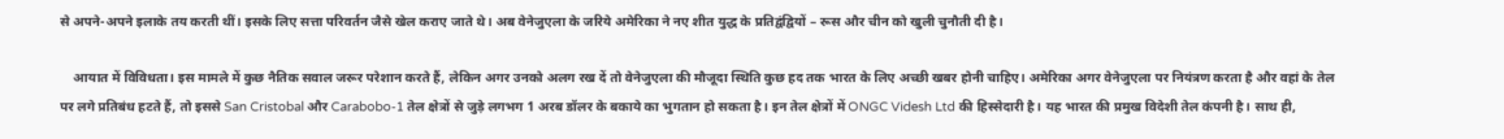से अपने-अपने इलाके तय करती थीं। इसके लिए सत्ता परिवर्तन जैसे खेल कराए जाते थे। अब वेनेजुएला के जरिये अमेरिका ने नए शीत युद्ध के प्रतिद्वंद्वियों – रूस और चीन को खुली चुनौती दी है।

    आयात में विविधता। इस मामले में कुछ नैतिक सवाल जरूर परेशान करते हैं, लेकिन अगर उनको अलग रख दें तो वेनेजुएला की मौजूदा स्थिति कुछ हद तक भारत के लिए अच्छी खबर होनी चाहिए। अमेरिका अगर वेनेजुएला पर नियंत्रण करता है और वहां के तेल पर लगे प्रतिबंध हटते हैं, तो इससे San Cristobal और Carabobo-1 तेल क्षेत्रों से जुड़े लगभग 1 अरब डॉलर के बकाये का भुगतान हो सकता है। इन तेल क्षेत्रों में ONGC Videsh Ltd की हिस्सेदारी है। यह भारत की प्रमुख विदेशी तेल कंपनी है। साथ ही,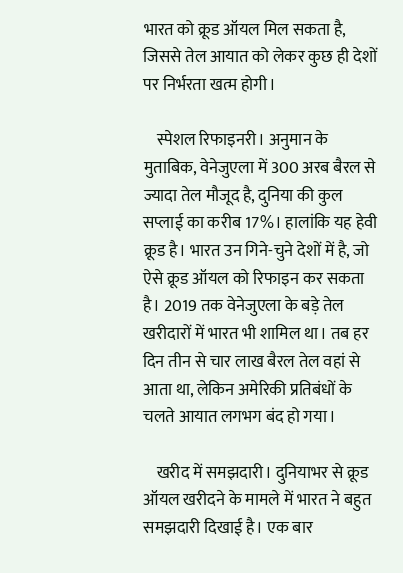भारत को क्रूड ऑयल मिल सकता है, जिससे तेल आयात को लेकर कुछ ही देशों पर निर्भरता खत्म होगी।

    स्पेशल रिफाइनरी। अनुमान के मुताबिक, वेनेजुएला में 300 अरब बैरल से ज्यादा तेल मौजूद है, दुनिया की कुल सप्लाई का करीब 17%। हालांकि यह हेवी क्रूड है। भारत उन गिने-चुने देशों में है, जो ऐसे क्रूड ऑयल को रिफाइन कर सकता है। 2019 तक वेनेजुएला के बड़े तेल खरीदारों में भारत भी शामिल था। तब हर दिन तीन से चार लाख बैरल तेल वहां से आता था, लेकिन अमेरिकी प्रतिबंधों के चलते आयात लगभग बंद हो गया।

    खरीद में समझदारी। दुनियाभर से क्रूड ऑयल खरीदने के मामले में भारत ने बहुत समझदारी दिखाई है। एक बार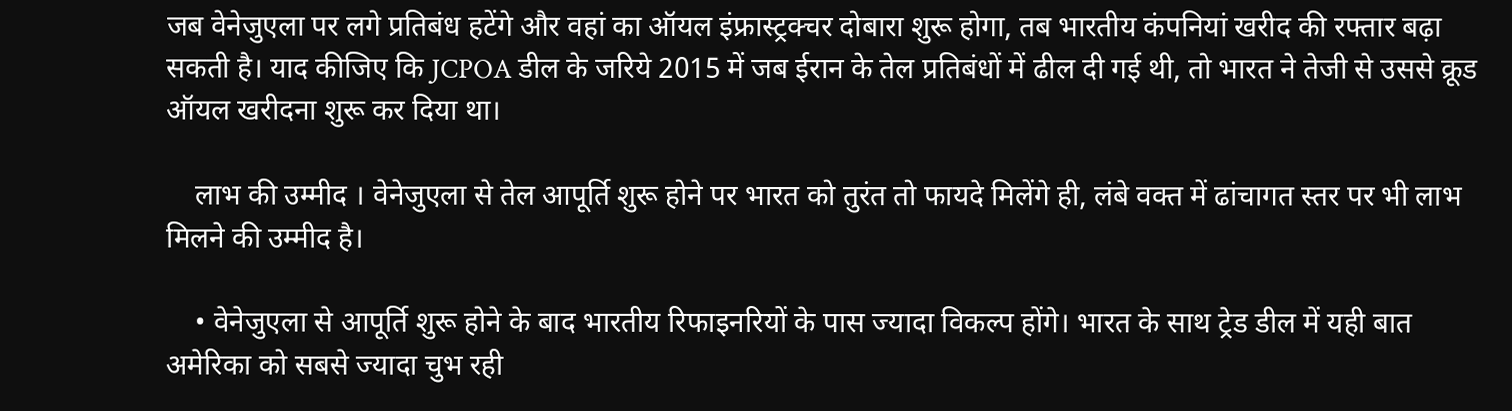जब वेनेजुएला पर लगे प्रतिबंध हटेंगे और वहां का ऑयल इंफ्रास्ट्रक्चर दोबारा शुरू होगा, तब भारतीय कंपनियां खरीद की रफ्तार बढ़ा सकती है। याद कीजिए कि JCPOA डील के जरिये 2015 में जब ईरान के तेल प्रतिबंधों में ढील दी गई थी, तो भारत ने तेजी से उससे क्रूड ऑयल खरीदना शुरू कर दिया था।

    लाभ की उम्मीद । वेनेजुएला से तेल आपूर्ति शुरू होने पर भारत को तुरंत तो फायदे मिलेंगे ही, लंबे वक्त में ढांचागत स्तर पर भी लाभ मिलने की उम्मीद है।

    • वेनेजुएला से आपूर्ति शुरू होने के बाद भारतीय रिफाइनरियों के पास ज्यादा विकल्प होंगे। भारत के साथ ट्रेड डील में यही बात अमेरिका को सबसे ज्यादा चुभ रही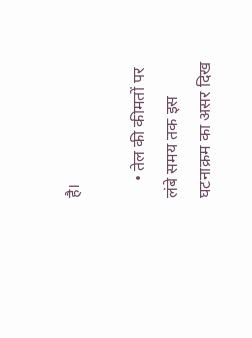है।

    • तेल की कीमतों पर लंबे समय तक इस घटनाक्रम का असर दिख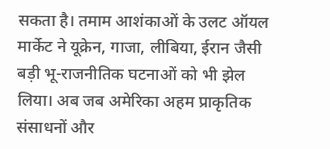सकता है। तमाम आशंकाओं के उलट ऑयल मार्केट ने यूक्रेन, गाजा, लीबिया, ईरान जैसी बड़ी भू-राजनीतिक घटनाओं को भी झेल लिया। अब जब अमेरिका अहम प्राकृतिक संसाधनों और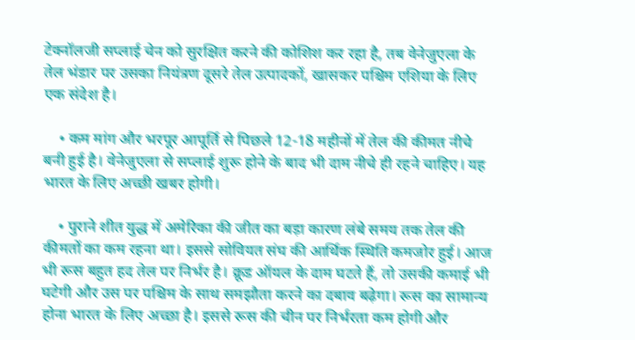टेक्नॉलजी सप्लाई चेन को सुरक्षित करने की कोशिश कर रहा है, तब वेनेजुएला के तेल भंडार पर उसका नियंत्रण दूसरे तेल उत्पादकों, खासकर पश्चिम एशिया के लिए एक संदेश है।

    • कम मांग और भरपूर आपूर्ति से पिछले 12-18 महीनों में तेल की कीमत नीचे बनी हुई है। वेनेजुएला से सप्लाई शुरू होने के बाद भी दाम नीचे ही रहने चाहिए। यह भारत के लिए अच्छी खबर होगी।

    • पुराने शीत युद्ध में अमेरिका की जीत का बड़ा कारण लंबे समय तक तेल की कीमतों का कम रहना था। इससे सोवियत संघ की आर्थिक स्थिति कमजोर हुई। आज भी रूस बहुत हद तेल पर निर्भर है। क्रूड ऑयल के दाम घटते हैं, तो उसकी कमाई भी घटेगी और उस पर पश्चिम के साथ समझौता करने का दबाव बढ़ेगा। रूस का सामान्य होना भारत के लिए अच्छा है। इससे रूस की चीन पर निर्भरता कम होगी और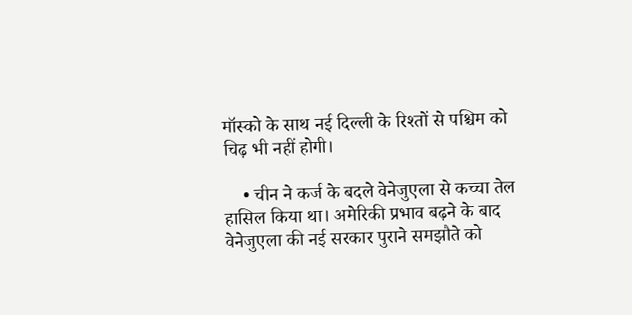मॉस्को के साथ नई दिल्ली के रिश्तों से पश्चिम को चिढ़ भी नहीं होगी।

    • चीन ने कर्ज के बदले वेनेजुएला से कच्चा तेल हासिल किया था। अमेरिकी प्रभाव बढ़ने के बाद वेनेजुएला की नई सरकार पुराने समझौते को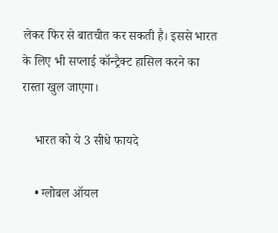लेकर फिर से बातचीत कर सकती है। इससे भारत के लिए भी सप्लाई कॉन्ट्रैक्ट हासिल करने का रास्ता खुल जाएगा।

    भारत को ये 3 सीधे फायदे

    • ग्लोबल ऑयल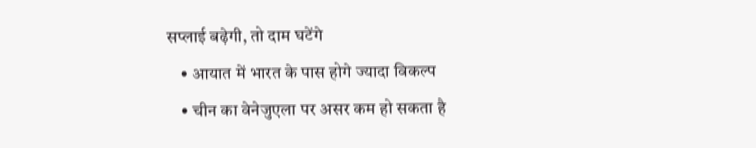सप्लाई बढ़ेगी, तो दाम घटेंगे
    • आयात में भारत के पास होगे ज्यादा विकल्प
    • चीन का वेनेजुएला पर असर कम हो सकता है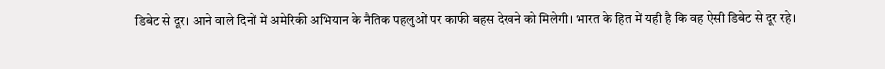डिबेट से दूर। आने वाले दिनों में अमेरिकी अभियान के नैतिक पहलुओं पर काफी बहस देखने को मिलेगी। भारत के हित में यही है कि वह ऐसी डिबेट से दूर रहे।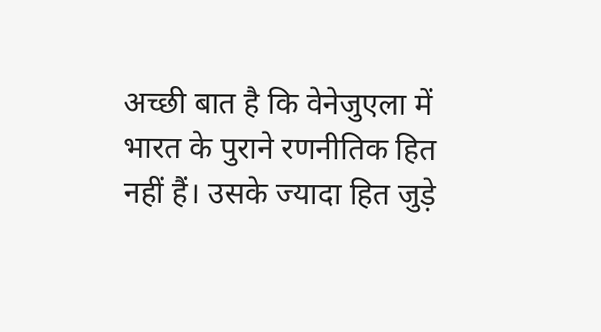अच्छी बात है कि वेनेजुएला में भारत के पुराने रणनीतिक हित नहीं हैं। उसके ज्यादा हित जुड़े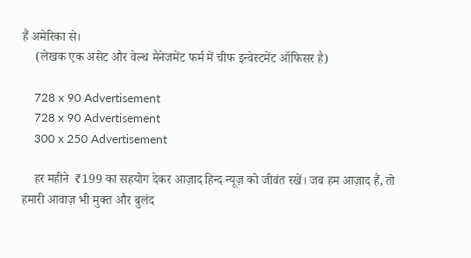हैं अमेरिका से।
    (लेखक एक असेट और वेल्थ मैनेजमेंट फर्म में चीफ इन्वेस्टमेंट ऑफिसर है)

    728 x 90 Advertisement
    728 x 90 Advertisement
    300 x 250 Advertisement

    हर महीने  ₹199 का सहयोग देकर आज़ाद हिन्द न्यूज़ को जीवंत रखें। जब हम आज़ाद हैं, तो हमारी आवाज़ भी मुक्त और बुलंद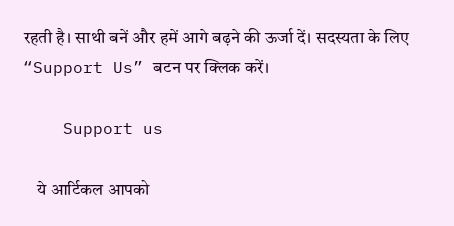रहती है। साथी बनें और हमें आगे बढ़ने की ऊर्जा दें। सदस्यता के लिए “Support Us” बटन पर क्लिक करें।

    Support us

    ये आर्टिकल आपको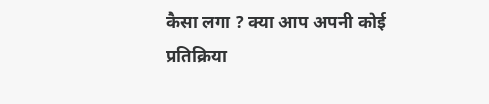कैसा लगा ? क्या आप अपनी कोई प्रतिक्रिया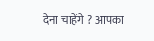देना चाहेंगे ? आपका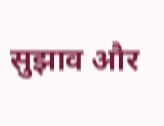सुझाव और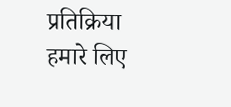प्रतिक्रिया हमारे लिए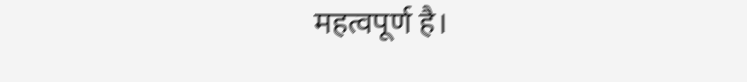महत्वपूर्ण है।